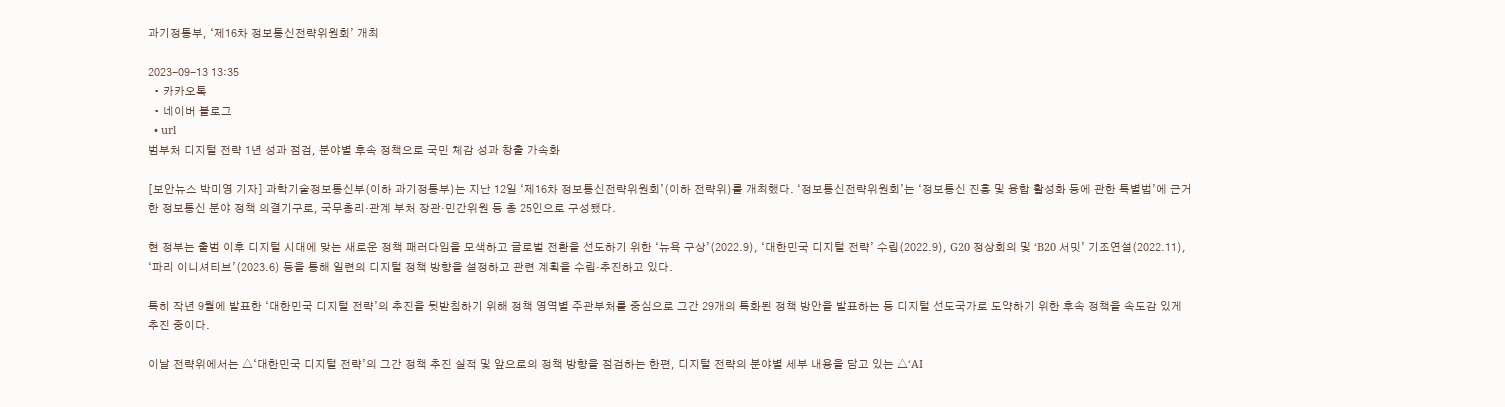과기정통부, ‘제16차 정보통신전략위원회’ 개최

2023-09-13 13:35
  • 카카오톡
  • 네이버 블로그
  • url
범부처 디지털 전략 1년 성과 점검, 분야별 후속 정책으로 국민 체감 성과 창출 가속화

[보안뉴스 박미영 기자] 과학기술정보통신부(이하 과기정통부)는 지난 12일 ‘제16차 정보통신전략위원회’(이하 전략위)를 개최했다. ‘정보통신전략위원회’는 ‘정보통신 진흥 및 융합 활성화 등에 관한 특별법’에 근거한 정보통신 분야 정책 의결기구로, 국무총리·관계 부처 장관·민간위원 등 총 25인으로 구성됐다.

현 정부는 출범 이후 디지털 시대에 맞는 새로운 정책 패러다임을 모색하고 글로벌 전환을 선도하기 위한 ‘뉴욕 구상’(2022.9), ‘대한민국 디지털 전략’ 수립(2022.9), G20 정상회의 및 ‘B20 서밋’ 기조연설(2022.11), ‘파리 이니셔티브’(2023.6) 등을 통해 일련의 디지털 정책 방향을 설정하고 관련 계획을 수립·추진하고 있다.

특히 작년 9월에 발표한 ‘대한민국 디지털 전략’의 추진을 뒷받침하기 위해 정책 영역별 주관부처를 중심으로 그간 29개의 특화된 정책 방안을 발표하는 등 디지털 선도국가로 도약하기 위한 후속 정책을 속도감 있게 추진 중이다.

이날 전략위에서는 △‘대한민국 디지털 전략’의 그간 정책 추진 실적 및 앞으로의 정책 방향을 점검하는 한편, 디지털 전략의 분야별 세부 내용을 담고 있는 △‘AI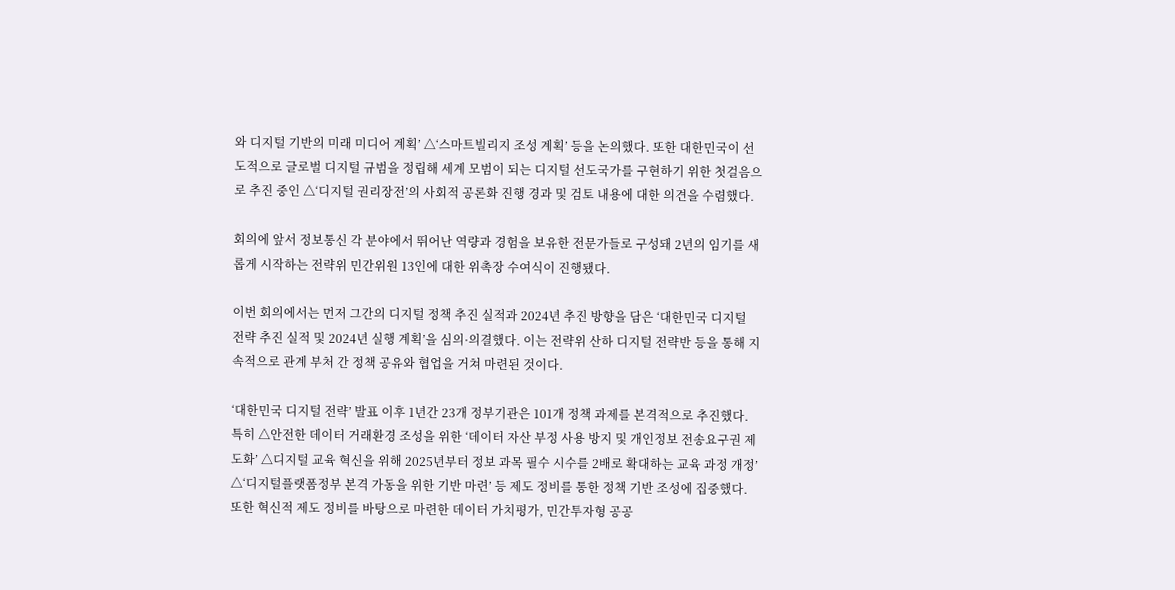와 디지털 기반의 미래 미디어 계획’ △‘스마트빌리지 조성 계획’ 등을 논의했다. 또한 대한민국이 선도적으로 글로벌 디지털 규범을 정립해 세계 모범이 되는 디지털 선도국가를 구현하기 위한 첫걸음으로 추진 중인 △‘디지털 권리장전’의 사회적 공론화 진행 경과 및 검토 내용에 대한 의견을 수렴했다.

회의에 앞서 정보통신 각 분야에서 뛰어난 역량과 경험을 보유한 전문가들로 구성돼 2년의 임기를 새롭게 시작하는 전략위 민간위원 13인에 대한 위촉장 수여식이 진행됐다.

이번 회의에서는 먼저 그간의 디지털 정책 추진 실적과 2024년 추진 방향을 담은 ‘대한민국 디지털 전략 추진 실적 및 2024년 실행 계획’을 심의·의결했다. 이는 전략위 산하 디지털 전략반 등을 통해 지속적으로 관계 부처 간 정책 공유와 협업을 거쳐 마련된 것이다.

‘대한민국 디지털 전략’ 발표 이후 1년간 23개 정부기관은 101개 정책 과제를 본격적으로 추진했다. 특히 △안전한 데이터 거래환경 조성을 위한 ‘데이터 자산 부정 사용 방지 및 개인정보 전송요구권 제도화’ △디지털 교육 혁신을 위해 2025년부터 정보 과목 필수 시수를 2배로 확대하는 교육 과정 개정’ △‘디지털플랫폼정부 본격 가동을 위한 기반 마련’ 등 제도 정비를 통한 정책 기반 조성에 집중했다. 또한 혁신적 제도 정비를 바탕으로 마련한 데이터 가치평가, 민간투자형 공공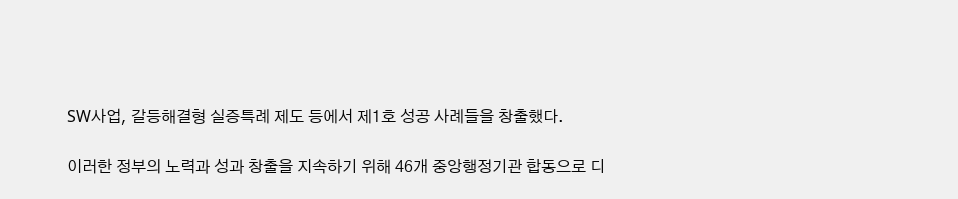SW사업, 갈등해결형 실증특례 제도 등에서 제1호 성공 사례들을 창출했다.

이러한 정부의 노력과 성과 창출을 지속하기 위해 46개 중앙행정기관 합동으로 디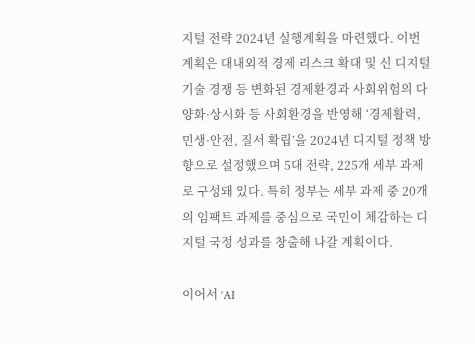지털 전략 2024년 실행계획을 마련했다. 이번 계획은 대내외적 경제 리스크 확대 및 신 디지털 기술 경쟁 등 변화된 경제환경과 사회위험의 다양화·상시화 등 사회환경을 반영해 ‘경제활력, 민생·안전, 질서 확립’을 2024년 디지털 정책 방향으로 설정했으며 5대 전략, 225개 세부 과제로 구성돼 있다. 특히 정부는 세부 과제 중 20개의 임팩트 과제를 중심으로 국민이 체감하는 디지털 국정 성과를 창출해 나갈 계획이다.

이어서 ‘AI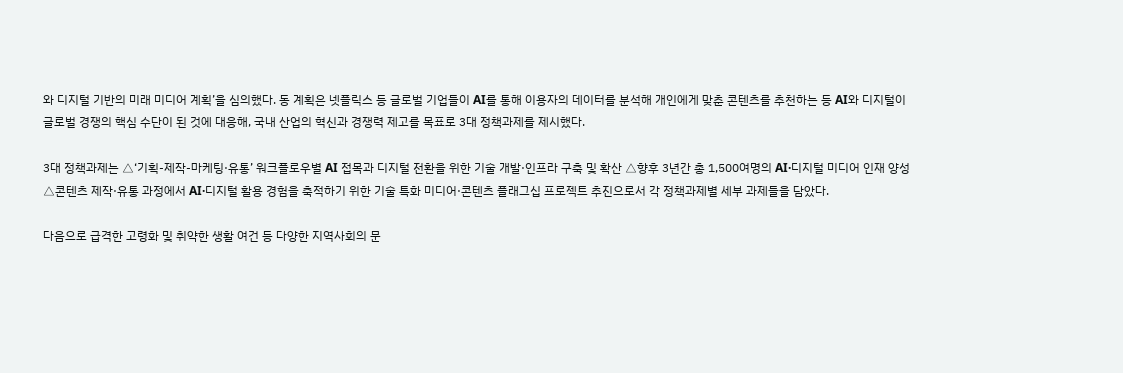와 디지털 기반의 미래 미디어 계획’을 심의했다. 동 계획은 넷플릭스 등 글로벌 기업들이 AI를 통해 이용자의 데이터를 분석해 개인에게 맞춘 콘텐츠를 추천하는 등 AI와 디지털이 글로벌 경쟁의 핵심 수단이 된 것에 대응해, 국내 산업의 혁신과 경쟁력 제고를 목표로 3대 정책과제를 제시했다.

3대 정책과제는 △‘기획-제작-마케팅·유통’ 워크플로우별 AI 접목과 디지털 전환을 위한 기술 개발·인프라 구축 및 확산 △향후 3년간 총 1,500여명의 AI·디지털 미디어 인재 양성 △콘텐츠 제작·유통 과정에서 AI·디지털 활용 경험을 축적하기 위한 기술 특화 미디어·콘텐츠 플래그십 프로젝트 추진으로서 각 정책과제별 세부 과제들을 담았다.

다음으로 급격한 고령화 및 취약한 생활 여건 등 다양한 지역사회의 문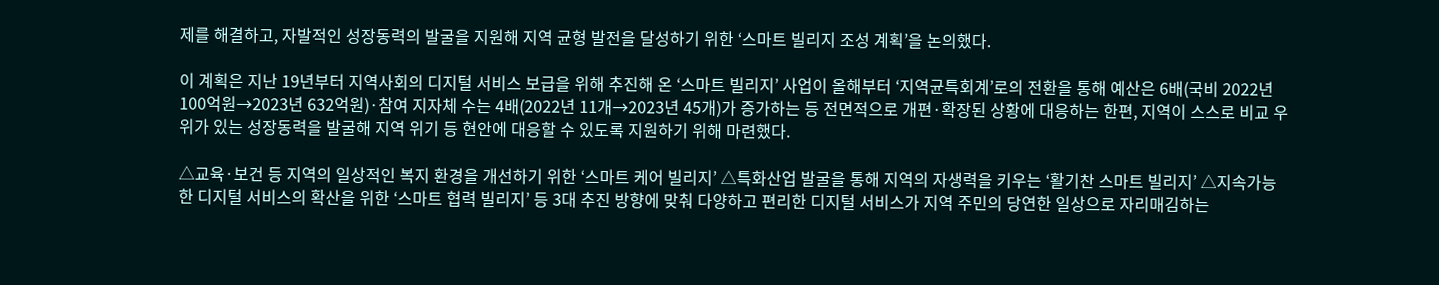제를 해결하고, 자발적인 성장동력의 발굴을 지원해 지역 균형 발전을 달성하기 위한 ‘스마트 빌리지 조성 계획’을 논의했다.

이 계획은 지난 19년부터 지역사회의 디지털 서비스 보급을 위해 추진해 온 ‘스마트 빌리지’ 사업이 올해부터 ‘지역균특회계’로의 전환을 통해 예산은 6배(국비 2022년 100억원→2023년 632억원)·참여 지자체 수는 4배(2022년 11개→2023년 45개)가 증가하는 등 전면적으로 개편·확장된 상황에 대응하는 한편, 지역이 스스로 비교 우위가 있는 성장동력을 발굴해 지역 위기 등 현안에 대응할 수 있도록 지원하기 위해 마련했다.

△교육·보건 등 지역의 일상적인 복지 환경을 개선하기 위한 ‘스마트 케어 빌리지’ △특화산업 발굴을 통해 지역의 자생력을 키우는 ‘활기찬 스마트 빌리지’ △지속가능한 디지털 서비스의 확산을 위한 ‘스마트 협력 빌리지’ 등 3대 추진 방향에 맞춰 다양하고 편리한 디지털 서비스가 지역 주민의 당연한 일상으로 자리매김하는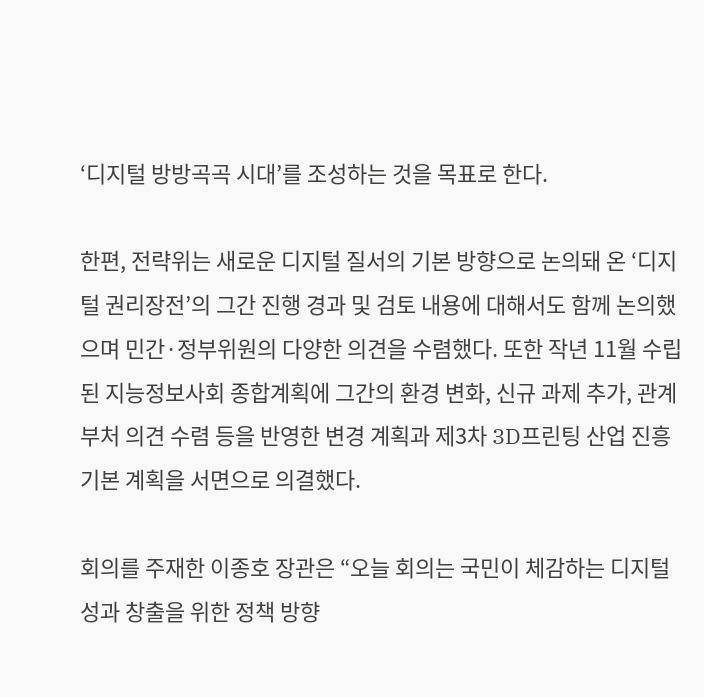‘디지털 방방곡곡 시대’를 조성하는 것을 목표로 한다.

한편, 전략위는 새로운 디지털 질서의 기본 방향으로 논의돼 온 ‘디지털 권리장전’의 그간 진행 경과 및 검토 내용에 대해서도 함께 논의했으며 민간·정부위원의 다양한 의견을 수렴했다. 또한 작년 11월 수립된 지능정보사회 종합계획에 그간의 환경 변화, 신규 과제 추가, 관계 부처 의견 수렴 등을 반영한 변경 계획과 제3차 3D프린팅 산업 진흥 기본 계획을 서면으로 의결했다.

회의를 주재한 이종호 장관은 “오늘 회의는 국민이 체감하는 디지털 성과 창출을 위한 정책 방향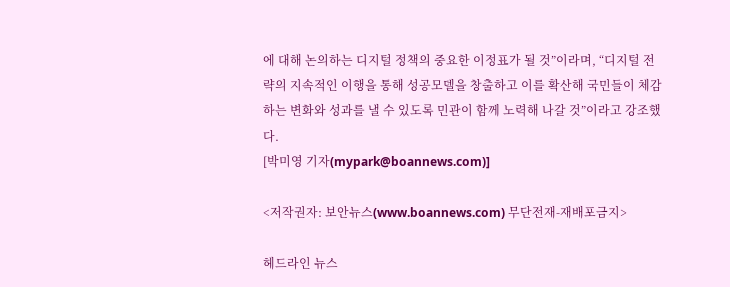에 대해 논의하는 디지털 정책의 중요한 이정표가 될 것”이라며, “디지털 전략의 지속적인 이행을 통해 성공모델을 창출하고 이를 확산해 국민들이 체감하는 변화와 성과를 낼 수 있도록 민관이 함께 노력해 나갈 것”이라고 강조했다.
[박미영 기자(mypark@boannews.com)]

<저작권자: 보안뉴스(www.boannews.com) 무단전재-재배포금지>

헤드라인 뉴스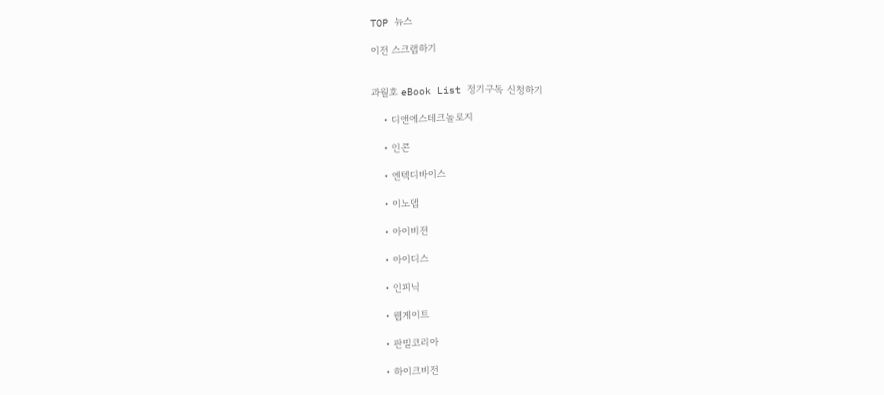TOP 뉴스

이전 스크랩하기


과월호 eBook List 정기구독 신청하기

    • 디앤에스테크놀로지

    • 인콘

    • 엔텍디바이스

    • 이노뎁

    • 아이비젼

    • 아이디스

    • 인피닉

    • 웹게이트

    • 판빌코리아

    • 하이크비전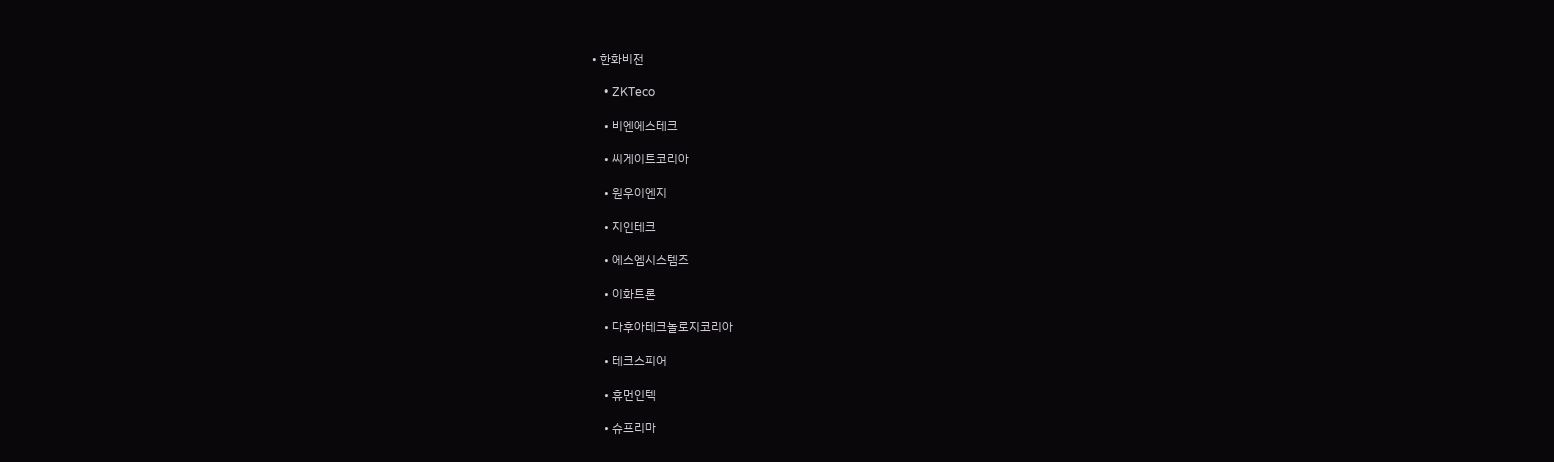• 한화비전

    • ZKTeco

    • 비엔에스테크

    • 씨게이트코리아

    • 원우이엔지

    • 지인테크

    • 에스엠시스템즈

    • 이화트론

    • 다후아테크놀로지코리아

    • 테크스피어

    • 휴먼인텍

    • 슈프리마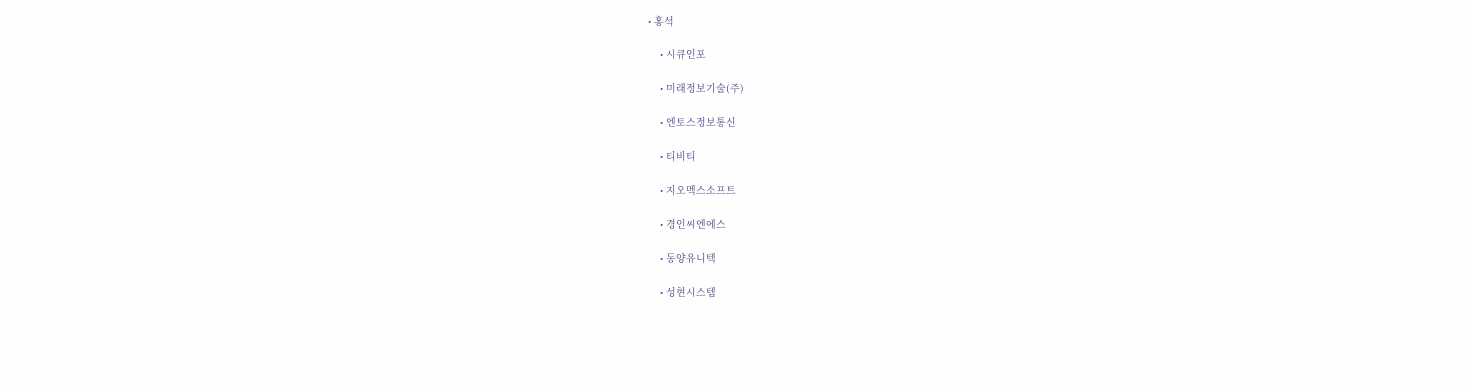• 홍석

    • 시큐인포

    • 미래정보기술(주)

    • 엔토스정보통신

    • 티비티

    • 지오멕스소프트

    • 경인씨엔에스

    • 동양유니텍

    • 성현시스템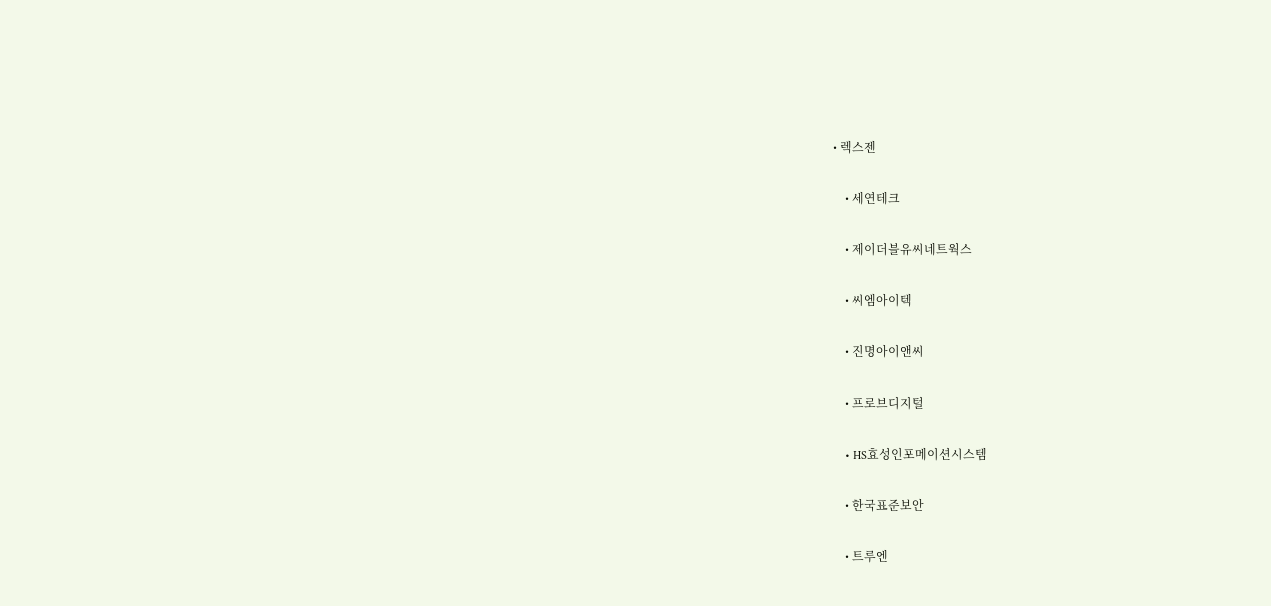• 렉스젠

    • 세연테크

    • 제이더블유씨네트웍스

    • 씨엠아이텍

    • 진명아이앤씨

    • 프로브디지털

    • HS효성인포메이션시스템

    • 한국표준보안

    • 트루엔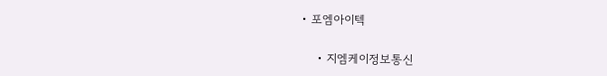• 포엠아이텍

    • 지엠케이정보통신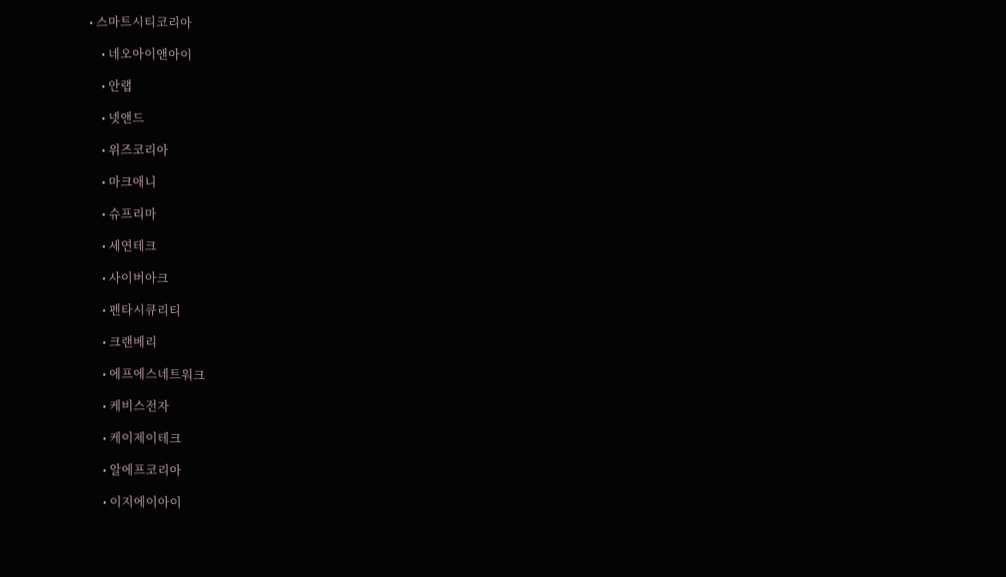• 스마트시티코리아

    • 네오아이앤아이

    • 안랩

    • 넷앤드

    • 위즈코리아

    • 마크애니

    • 슈프리마

    • 세연테크

    • 사이버아크

    • 펜타시큐리티

    • 크랜베리

    • 에프에스네트워크

    • 케비스전자

    • 케이제이테크

    • 알에프코리아

    • 이지에이아이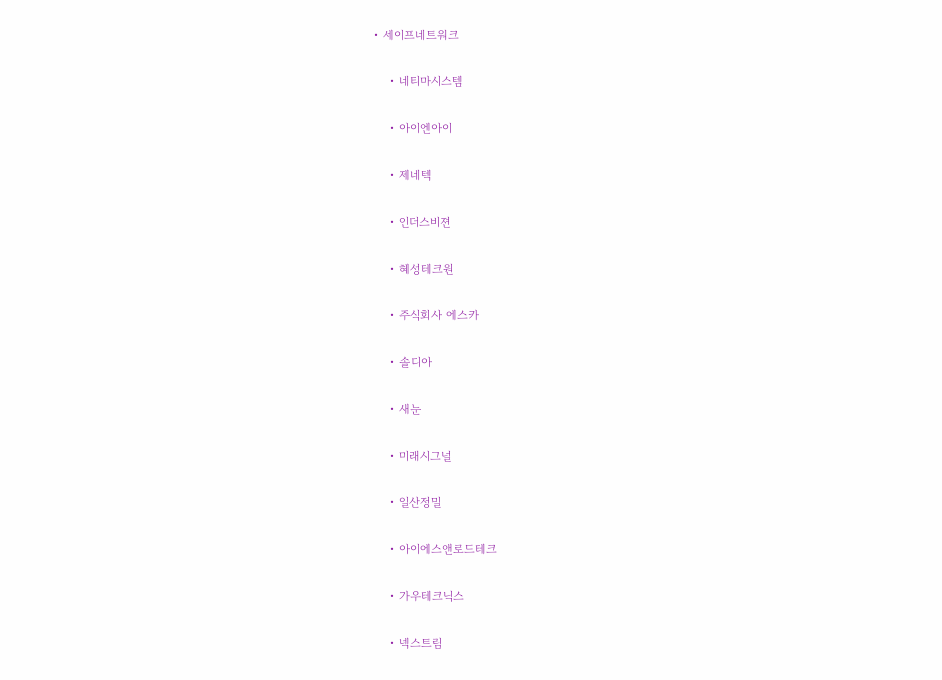• 세이프네트워크

    • 네티마시스템

    • 아이엔아이

    • 제네텍

    • 인더스비젼

    • 혜성테크원

    • 주식회사 에스카

    • 솔디아

    • 새눈

    • 미래시그널

    • 일산정밀

    • 아이에스앤로드테크

    • 가우테크닉스

    • 넥스트림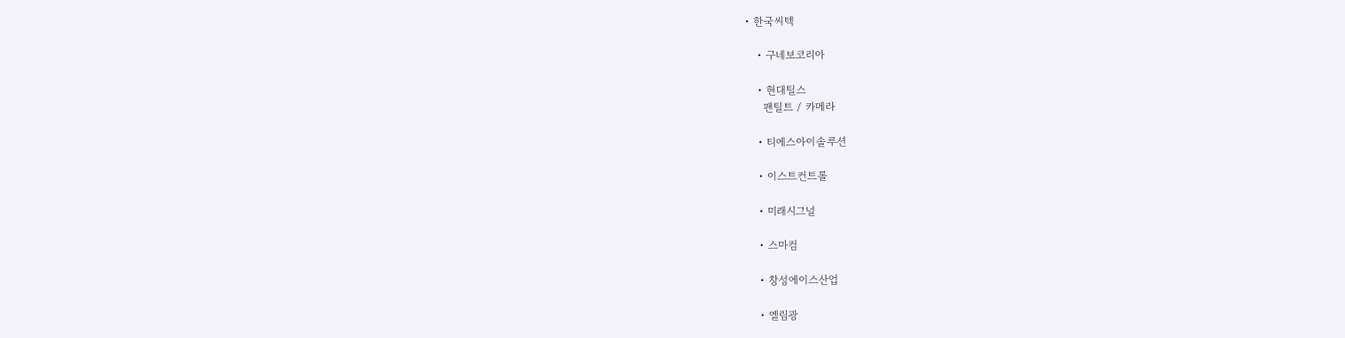• 한국씨텍

    • 구네보코리아

    • 현대틸스
      팬틸트 / 카메라

    • 티에스아이솔루션

    • 이스트컨트롤

    • 미래시그널

    • 스마컴

    • 창성에이스산업

    • 엘림광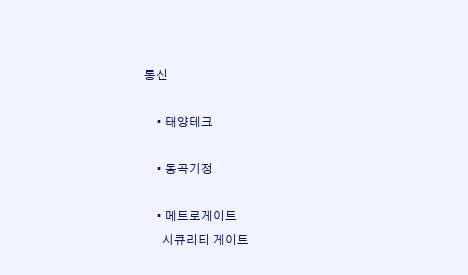통신

    • 태양테크

    • 동곡기정

    • 메트로게이트
      시큐리티 게이트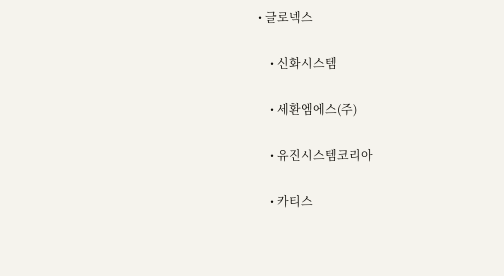• 글로넥스

    • 신화시스템

    • 세환엠에스(주)

    • 유진시스템코리아

    • 카티스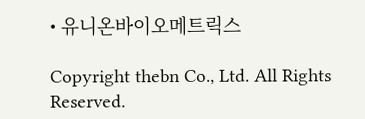• 유니온바이오메트릭스

Copyright thebn Co., Ltd. All Rights Reserved.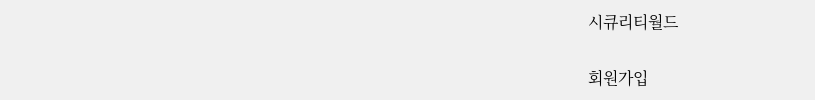시큐리티월드

회원가입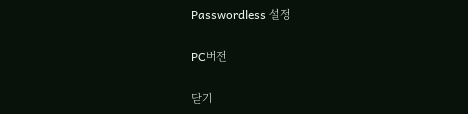Passwordless 설정

PC버전

닫기